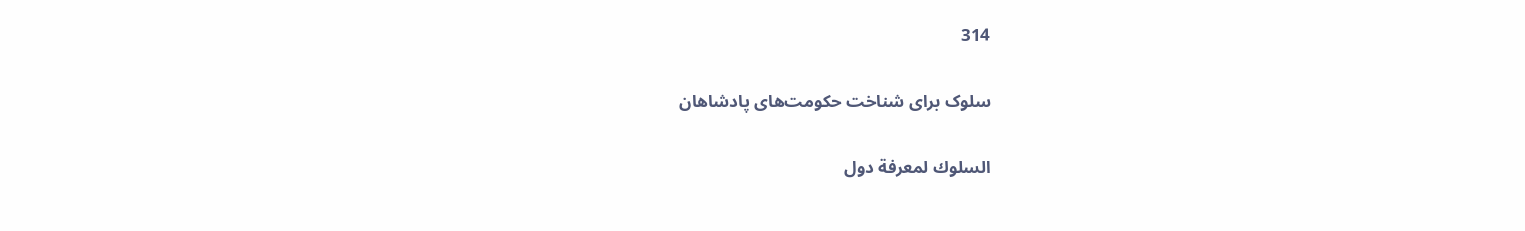314

سلوک برای شناخت حکومت‌های پادشاهان

السلوك لمعرفة دول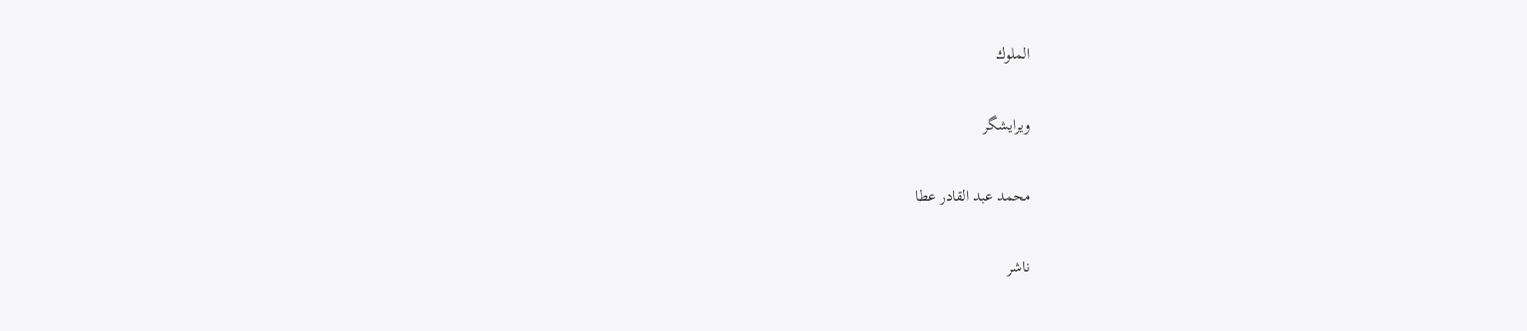الملوك

ویرایشگر

محمد عبد القادر عطا

ناشر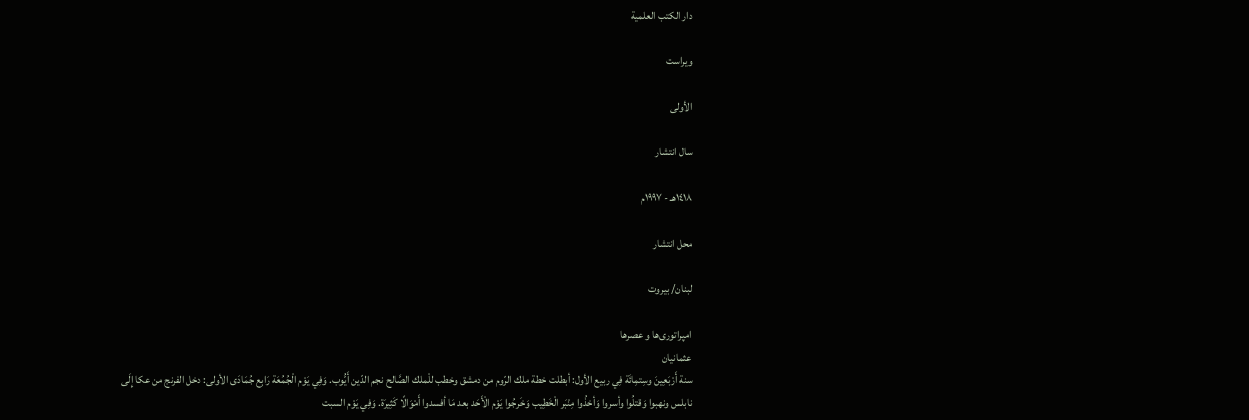دار الكتب العلمية

ویراست

الأولى

سال انتشار

١٤١٨هـ - ١٩٩٧م

محل انتشار

لبنان/ بيروت

امپراتوری‌ها و عصرها
عثمانیان
سنة أَرْبَعِينَ وسِتمِائَة فِي ربيع الأول: أبطلت خطة ملك الرّوم من دمشق وخطب للْملك الصَّالح نجم الدّين أَيُّوب. وَفِي يَوْم الْجُمُعَة رَابِع جُمَادَى الأولى: دخل الفرنج من عكا إِلَى نابلس ونهبوا وَقتلُوا وأسروا وَأخذُوا مِنْبَر الْخَطِيب وَخَرجُوا يَوْم الْأَحَد بعد مَا أفسدوا أَمْوَالًا كَثِيرَة. وَفِي يَوْم السبت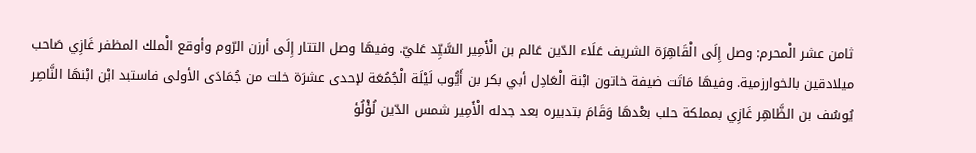ثامن عشر الْمحرم: وصل إِلَى الْقَاهِرَة الشريف عَلَاء الدّين عَالم بن الْأَمِير السَّيِّد عَليّ. وفيهَا وصل التتار إِلَى أرزن الرّوم وأوقع الْملك المظفر غَازِي صَاحب ميلادقين بالخوارزمية. وفيهَا مَاتَت ضيفة خاتون ابْنة الْعَادِل أبي بكر بن أَيُّوب لَيْلَة الْجُمُعَة لإحدى عشرَة خلت من جُمَادَى الأولى فاستبد ابْن ابْنهَا النَّاصِر يُوسُف بن الظَّاهِر غَازِي بمملكة حلب بعْدهَا وَقَامَ بتدبيره بعد جدله الْأَمِير شمس الدّين لُؤْلُؤ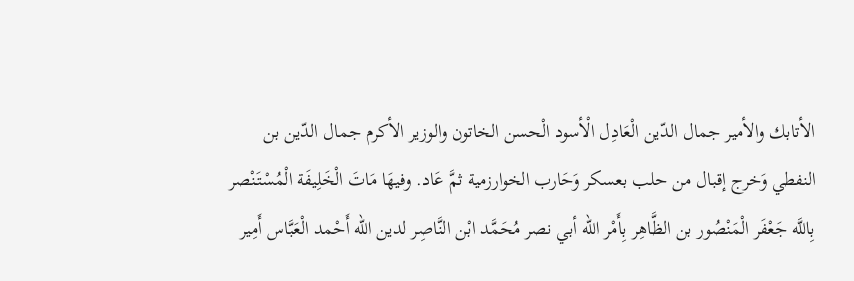الأتابك والأمير جمال الدّين الْعَادِل الْأسود الْحسن الخاتون والوزير الأكرم جمال الدّين بن النفطي وَخرج إقبال من حلب بعسكر وَحَارب الخوارزمية ثمَّ عَاد. وفيهَا مَاتَ الْخَلِيفَة الْمُسْتَنْصر بِاللَّه جَعْفَر الْمَنْصُور بن الظَّاهِر بِأَمْر الله أبي نصر مُحَمَّد ابْن النَّاصِر لدين الله أَحْمد الْعَبَّاس أَمِير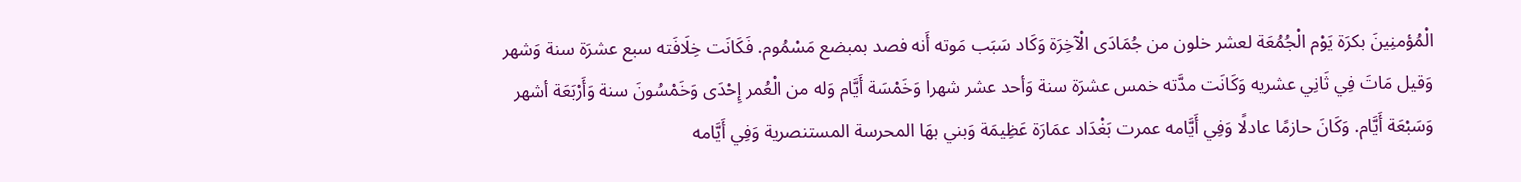الْمُؤمنِينَ بكرَة يَوْم الْجُمُعَة لعشر خلون من جُمَادَى الْآخِرَة وَكَاد سَبَب مَوته أَنه فصد بمبضع مَسْمُوم. فَكَانَت خِلَافَته سبع عشرَة سنة وَشهر وَقيل مَاتَ فِي ثَانِي عشريه وَكَانَت مدَّته خمس عشرَة سنة وَأحد عشر شهرا وَخَمْسَة أَيَّام وَله من الْعُمر إِحْدَى وَخَمْسُونَ سنة وَأَرْبَعَة أشهر وَسَبْعَة أَيَّام. وَكَانَ حازمًا عادلًا وَفِي أَيَّامه عمرت بَغْدَاد عمَارَة عَظِيمَة وَبني بهَا المحرسة المستنصرية وَفِي أَيَّامه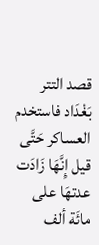قصد التتر بَغْدَاد فاستخدم العساكر حَتَّى قيل إِنَّهَا زَادَت عدتهَا على مائَة ألف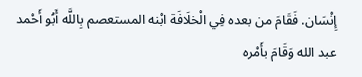إِنْسَان. فَقَامَ من بعده فِي الْخلَافَة ابْنه المستعصم بِاللَّه أَبُو أَحْمد عبد الله وَقَامَ بأَمْره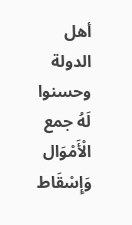أهل الدولة وحسنوا لَهُ جمع الْأَمْوَال وَإِسْقَاط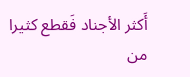أَكثر الأجناد فَقطع كثيرا من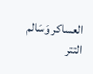العساكر وَسَالم التتر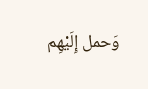وَحمل إِلَيْهِم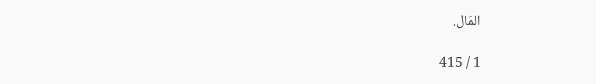المَال.

1 / 415